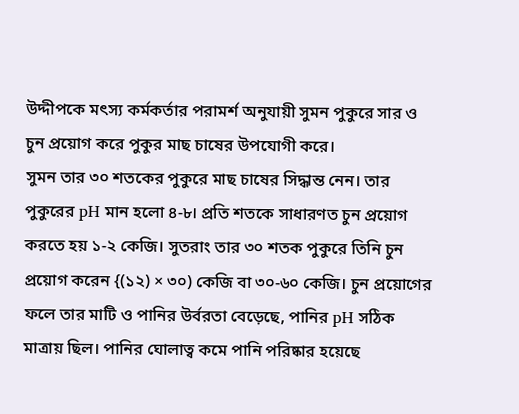উদ্দীপকে মৎস্য কর্মকর্তার পরামর্শ অনুযায়ী সুমন পুকুরে সার ও চুন প্রয়োগ করে পুকুর মাছ চাষের উপযোগী করে।
সুমন তার ৩০ শতকের পুকুরে মাছ চাষের সিদ্ধান্ত নেন। তার পুকুরের pH মান হলো ৪-৮। প্রতি শতকে সাধারণত চুন প্রয়োগ করতে হয় ১-২ কেজি। সুতরাং তার ৩০ শতক পুকুরে তিনি চুন প্রয়োগ করেন {(১২) × ৩০) কেজি বা ৩০-৬০ কেজি। চুন প্রয়োগের ফলে তার মাটি ও পানির উর্বরতা বেড়েছে, পানির pH সঠিক মাত্রায় ছিল। পানির ঘোলাত্ব কমে পানি পরিষ্কার হয়েছে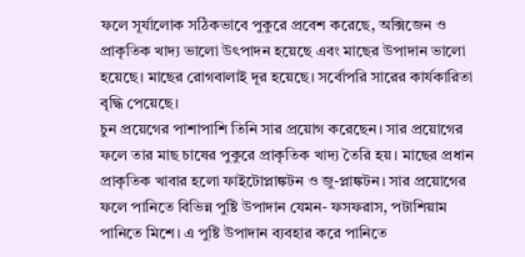ফলে সূর্যালোক সঠিকভাবে পুকুরে প্রবেশ করেছে, অক্সিজেন ও প্রাকৃতিক খাদ্য ভালো উৎপাদন হয়েছে এবং মাছের উপাদান ভালো হয়েছে। মাছের রোগবালাই দূর হয়েছে। সর্বোপরি সারের কার্যকারিতা বৃদ্ধি পেয়েছে।
চুন প্রয়েগের পাশাপাশি তিনি সার প্রয়োগ করেছেন। সার প্রয়োগের ফলে তার মাছ চাষের পুকুরে প্রাকৃতিক খাদ্য তৈরি হয়। মাছের প্রধান প্রাকৃতিক খাবার হলো ফাইটোপ্লাঙ্কটন ও জু-প্লাঙ্কটন। সার প্রয়োগের ফলে পানিতে বিভিন্ন পুষ্টি উপাদান যেমন- ফসফরাস, পটাশিয়াম পানিতে মিশে। এ পুষ্টি উপাদান ব্যবহার করে পানিতে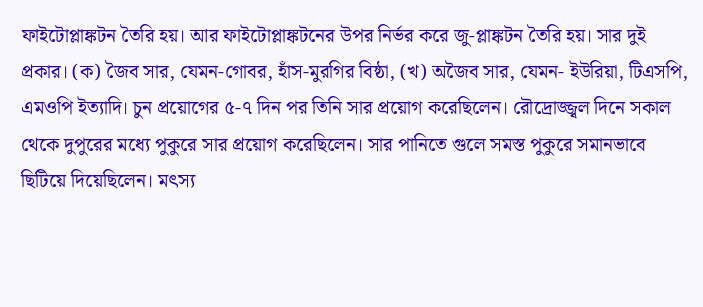ফাইটোপ্লাঙ্কটন তৈরি হয়। আর ফাইটোপ্লাঙ্কটনের উপর নির্ভর করে জু-প্লাঙ্কটন তৈরি হয়। সার দুই প্রকার। (ক) জৈব সার, যেমন-গোবর, হাঁস-মুরগির বিষ্ঠা, (খ) অজৈব সার, যেমন- ইউরিয়া, টিএসপি, এমওপি ইত্যাদি। চুন প্রয়োগের ৫-৭ দিন পর তিনি সার প্রয়োগ করেছিলেন। রৌদ্রোজ্জ্বল দিনে সকাল থেকে দুপুরের মধ্যে পুকুরে সার প্রয়োগ করেছিলেন। সার পানিতে গুলে সমস্ত পুকুরে সমানভাবে ছিটিয়ে দিয়েছিলেন। মৎস্য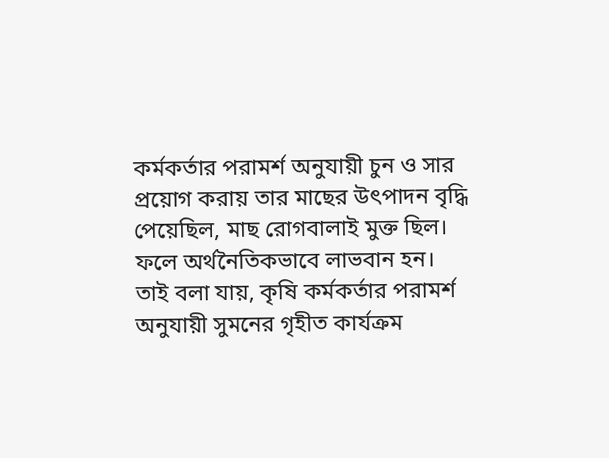কর্মকর্তার পরামর্শ অনুযায়ী চুন ও সার প্রয়োগ করায় তার মাছের উৎপাদন বৃদ্ধি পেয়েছিল, মাছ রোগবালাই মুক্ত ছিল। ফলে অর্থনৈতিকভাবে লাভবান হন।
তাই বলা যায়, কৃষি কর্মকর্তার পরামর্শ অনুযায়ী সুমনের গৃহীত কার্যক্রম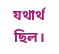যথার্থ ছিল।